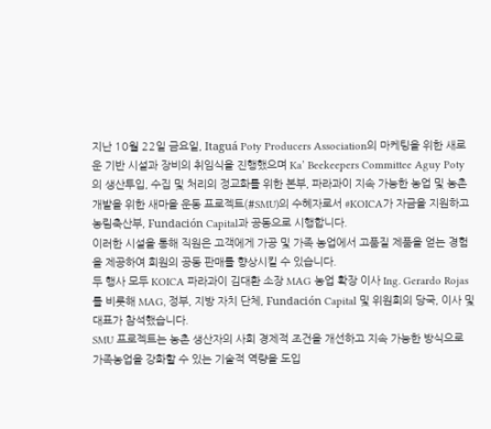지난 10월 22일 금요일, Itaguá Poty Producers Association의 마케팅을 위한 새로운 기반 시설과 장비의 취임식을 진행했으며 Ka’ Beekeepers Committee Aguy Poty의 생산투입, 수집 및 처리의 정교화를 위한 본부, 파라과이 지속 가능한 농업 및 농촌 개발을 위한 새마을 운동 프로젝트(#SMU)의 수혜자로서 #KOICA가 자금을 지원하고 농림축산부, Fundación Capital과 공동으로 시행합니다.
이러한 시설을 통해 직원은 고객에게 가공 및 가족 농업에서 고품질 제품을 얻는 경험을 제공하여 회원의 공동 판매를 향상시킬 수 있습니다.
두 행사 모두 KOICA 파라과이 김대환 소장 MAG 농업 확장 이사 Ing. Gerardo Rojas를 비롯해 MAG, 정부, 지방 자치 단체, Fundación Capital 및 위원회의 당국, 이사 및 대표가 참석했습니다.
SMU 프로젝트는 농촌 생산자의 사회 경제적 조건을 개선하고 지속 가능한 방식으로 가족농업을 강화할 수 있는 기술적 역량을 도입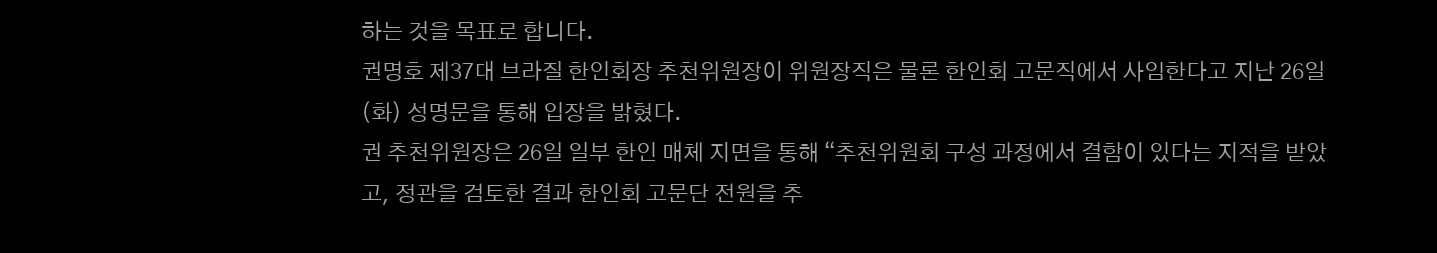하는 것을 목표로 합니다.
권명호 제37대 브라질 한인회장 추천위원장이 위원장직은 물론 한인회 고문직에서 사임한다고 지난 26일(화) 성명문을 통해 입장을 밝혔다.
권 추천위원장은 26일 일부 한인 매체 지면을 통해 “추천위원회 구성 과정에서 결함이 있다는 지적을 받았고, 정관을 검토한 결과 한인회 고문단 전원을 추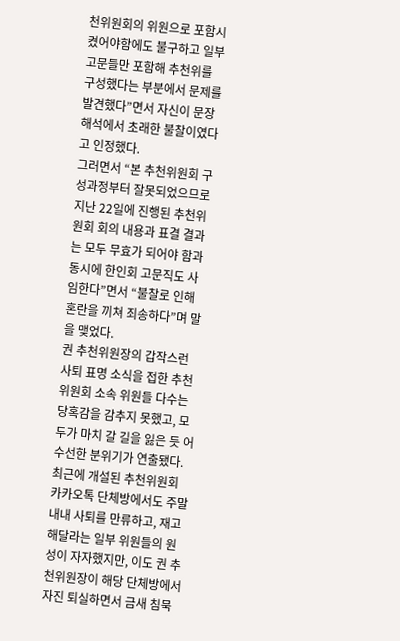천위원회의 위원으로 포함시켰어야함에도 불구하고 일부 고문들만 포함해 추천위를 구성했다는 부분에서 문제를 발견했다”면서 자신이 문장해석에서 초래한 불찰이였다고 인정했다.
그러면서 “본 추천위원회 구성과정부터 잘못되었으므로 지난 22일에 진행된 추천위원회 회의 내용과 표결 결과는 모두 무효가 되어야 함과 동시에 한인회 고문직도 사임한다”면서 “불찰로 인해 혼란을 끼쳐 죄송하다”며 말을 맺었다.
권 추천위원장의 갑작스런 사퇴 표명 소식을 접한 추천위원회 소속 위원들 다수는 당혹감을 감추지 못했고, 모두가 마치 갈 길을 잃은 듯 어수선한 분위기가 연출됐다.
최근에 개설된 추천위원회 카카오톡 단체방에서도 주말 내내 사퇴를 만류하고, 재고해달라는 일부 위원들의 원성이 자자했지만, 이도 권 추천위원장이 해당 단체방에서 자진 퇴실하면서 금새 침묵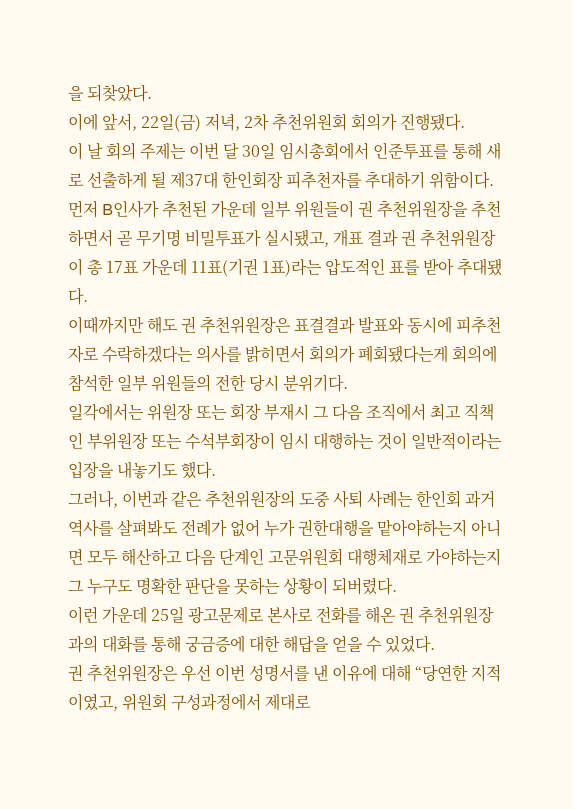을 되찾았다.
이에 앞서, 22일(금) 저녁, 2차 추천위원회 회의가 진행됐다.
이 날 회의 주제는 이번 달 30일 임시총회에서 인준투표를 통해 새로 선출하게 될 제37대 한인회장 피추천자를 추대하기 위함이다.
먼저 B인사가 추천된 가운데 일부 위원들이 권 추천위원장을 추천하면서 곧 무기명 비밀투표가 실시됐고, 개표 결과 권 추천위원장이 총 17표 가운데 11표(기권 1표)라는 압도적인 표를 받아 추대됐다.
이때까지만 해도 권 추천위원장은 표결결과 발표와 동시에 피추천자로 수락하겠다는 의사를 밝히면서 회의가 폐회됐다는게 회의에 참석한 일부 위원들의 전한 당시 분위기다.
일각에서는 위원장 또는 회장 부재시 그 다음 조직에서 최고 직책인 부위원장 또는 수석부회장이 임시 대행하는 것이 일반적이라는 입장을 내놓기도 했다.
그러나, 이번과 같은 추천위원장의 도중 사퇴 사례는 한인회 과거 역사를 살펴봐도 전례가 없어 누가 권한대행을 맡아야하는지 아니면 모두 해산하고 다음 단계인 고문위원회 대행체재로 가야하는지 그 누구도 명확한 판단을 못하는 상황이 되버렸다.
이런 가운데 25일 광고문제로 본사로 전화를 해온 권 추천위원장과의 대화를 통해 궁금증에 대한 해답을 얻을 수 있었다.
권 추천위원장은 우선 이번 성명서를 낸 이유에 대해 “당연한 지적이였고, 위원회 구성과정에서 제대로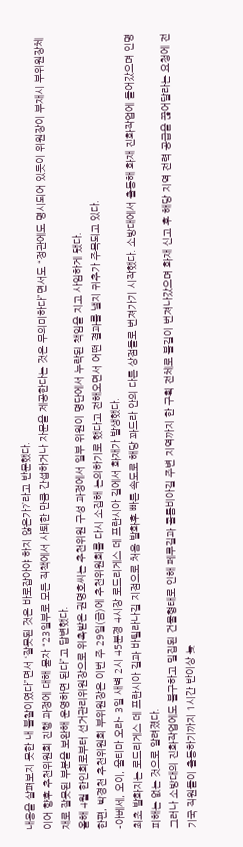내용을 살펴보지 못한 내 불찰이였다”면서 ‘잘못된 것은 바로잡아야 하지 않은가?’라고 반문했다.
이어 향후 추천위원회 진행 과정에 대해 묻자 “23일부로 모든 직책에서 사퇴한 만큼 간섭하거나 자문을 제공한다는 것은 무의미하다”면서도 “정관에도 명시되어 있듯이 위원장이 부재시 부위원장체재로 잘못된 부분을 보완해 운영하면 된다”고 답변했다.
올해 4월 한인회로부터 선거관리위원장으로 위촉받은 권명호씨는 추천위원 구성 과정에서 일부 위원이 명단에서 누락된 책임을 지고 사임하게 됐다.
한편, 박경천 추천위원회 부위원장은 이번 주 29일(금)에 추천위원회를 다시 소집해 논의하기로 했다고 전해오면서 어떤 결과를 낼지 귀추가 주목되고 있다.
-아베세, 오이, 울티마 오라- 3일 새벽 2시 45분경 4시장 로드리게스 데 프란시아 길에서 화재가 발생했다.
최초 발화지는 로드리게스 데 프란시아 길과 바틸라나길 지점으로 처음 발화후 빠른 속도로 해당 꽈드라 안의 다른 상점들로 번져가기 시작했다. 소방대에서 출동해 화재 진화작업에 들어갔으며 인명피해는 없는 것으로 알려졌다.
그러나 소방대의 진화작업에도 불구하고 밀집된 건물형태로 인해 페루길과 콜롬비아길 주변 지역까지 한 구획 전체로 불길이 번져나갔으며 화재 신고 후 해당 지역 전력 공급을 끊어달라는 요청에 전기국 직원들이 출동하기까지 1시간 반이상 늦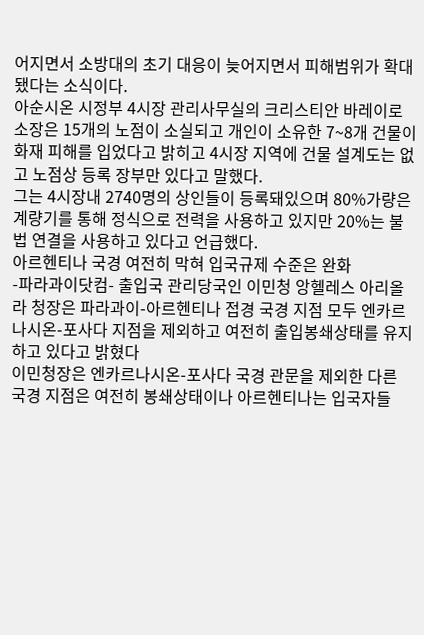어지면서 소방대의 초기 대응이 늦어지면서 피해범위가 확대됐다는 소식이다.
아순시온 시정부 4시장 관리사무실의 크리스티안 바레이로 소장은 15개의 노점이 소실되고 개인이 소유한 7~8개 건물이 화재 피해를 입었다고 밝히고 4시장 지역에 건물 설계도는 없고 노점상 등록 장부만 있다고 말했다.
그는 4시장내 2740명의 상인들이 등록돼있으며 80%가량은 계량기를 통해 정식으로 전력을 사용하고 있지만 20%는 불법 연결을 사용하고 있다고 언급했다.
아르헨티나 국경 여전히 막혀 입국규제 수준은 완화
-파라과이닷컴- 출입국 관리당국인 이민청 앙헬레스 아리올라 청장은 파라과이-아르헨티나 접경 국경 지점 모두 엔카르나시온-포사다 지점을 제외하고 여전히 출입봉쇄상태를 유지하고 있다고 밝혔다
이민청장은 엔카르나시온-포사다 국경 관문을 제외한 다른 국경 지점은 여전히 봉쇄상태이나 아르헨티나는 입국자들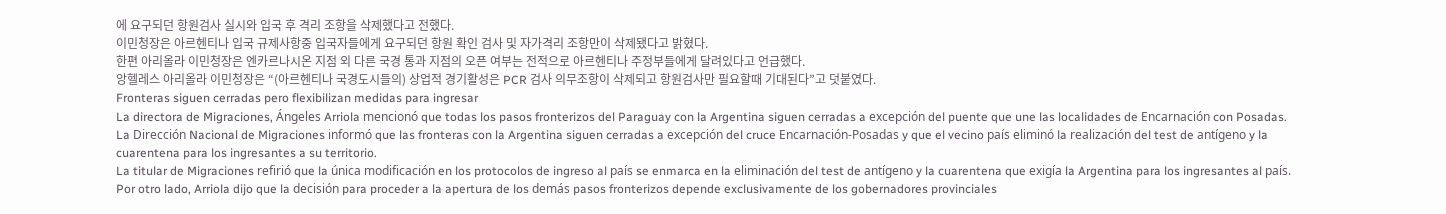에 요구되던 항원검사 실시와 입국 후 격리 조항을 삭제했다고 전했다.
이민청장은 아르헨티나 입국 규제사항중 입국자들에게 요구되던 항원 확인 검사 및 자가격리 조항만이 삭제됐다고 밝혔다.
한편 아리올라 이민청장은 엔카르나시온 지점 외 다른 국경 통과 지점의 오픈 여부는 전적으로 아르헨티나 주정부들에게 달려있다고 언급했다.
앙헬레스 아리올라 이민청장은 “(아르헨티나 국경도시들의) 상업적 경기활성은 PCR 검사 의무조항이 삭제되고 항원검사만 필요할때 기대된다”고 덧붙였다.
Fronteras siguen cerradas pero flexibilizan medidas para ingresar
La directora de Migraciones, Ángeles Arriola mencionó que todas los pasos fronterizos del Paraguay con la Argentina siguen cerradas a excepción del puente que une las localidades de Encarnación con Posadas.
La Dirección Nacional de Migraciones informó que las fronteras con la Argentina siguen cerradas a excepción del cruce Encarnación-Posadas y que el vecino país eliminó la realización del test de antígeno y la cuarentena para los ingresantes a su territorio.
La titular de Migraciones refirió que la única modificación en los protocolos de ingreso al país se enmarca en la eliminación del test de antígeno y la cuarentena que exigía la Argentina para los ingresantes al país.
Por otro lado, Arriola dijo que la decisión para proceder a la apertura de los demás pasos fronterizos depende exclusivamente de los gobernadores provinciales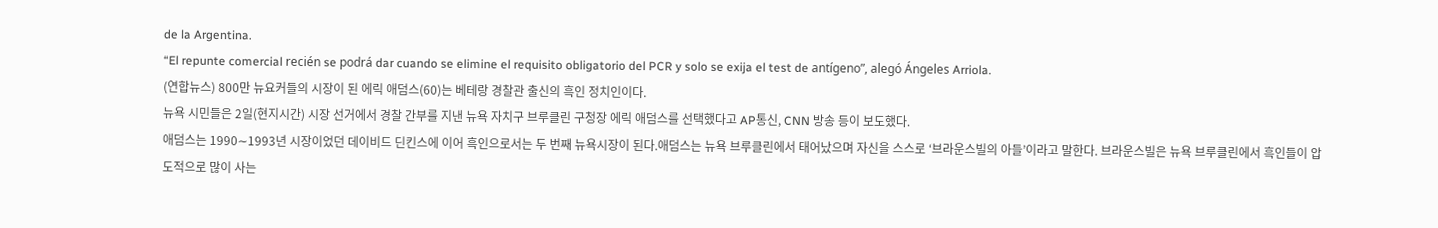de la Argentina.
“El repunte comercial recién se podrá dar cuando se elimine el requisito obligatorio del PCR y solo se exija el test de antígeno”, alegó Ángeles Arriola.
(연합뉴스) 800만 뉴요커들의 시장이 된 에릭 애덤스(60)는 베테랑 경찰관 출신의 흑인 정치인이다.
뉴욕 시민들은 2일(현지시간) 시장 선거에서 경찰 간부를 지낸 뉴욕 자치구 브루클린 구청장 에릭 애덤스를 선택했다고 AP통신, CNN 방송 등이 보도했다.
애덤스는 1990∼1993년 시장이었던 데이비드 딘킨스에 이어 흑인으로서는 두 번째 뉴욕시장이 된다.애덤스는 뉴욕 브루클린에서 태어났으며 자신을 스스로 ‘브라운스빌의 아들’이라고 말한다. 브라운스빌은 뉴욕 브루클린에서 흑인들이 압도적으로 많이 사는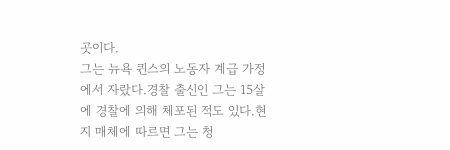곳이다.
그는 뉴욕 퀸스의 노동자 계급 가정에서 자랐다.경찰 출신인 그는 15살에 경찰에 의해 체포된 적도 있다.현지 매체에 따르면 그는 청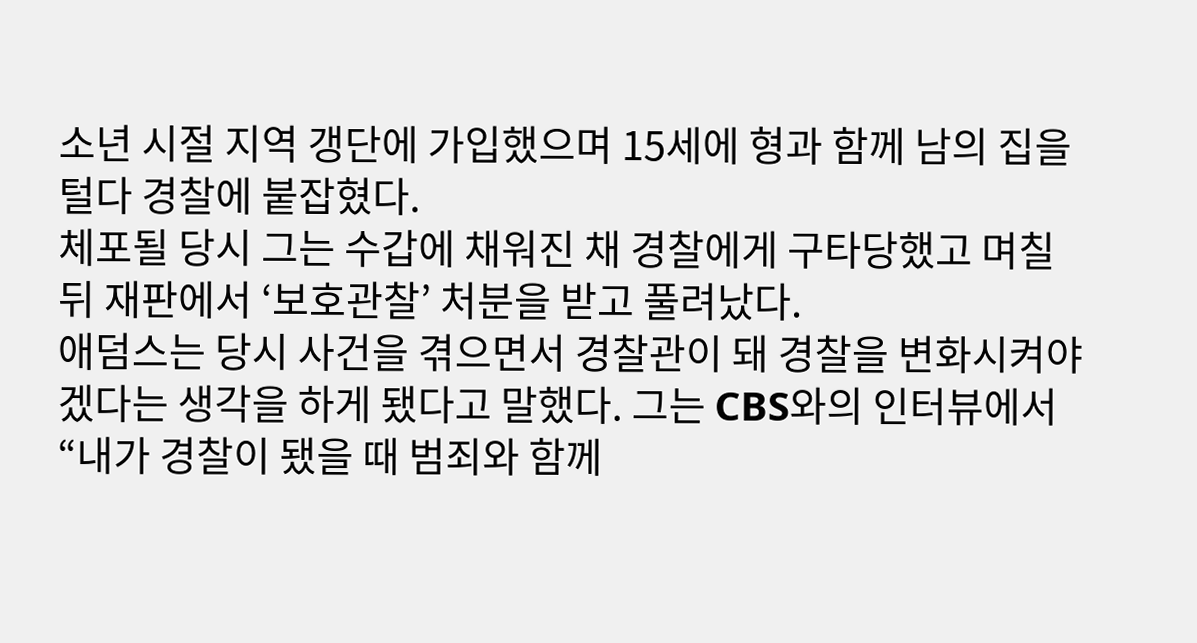소년 시절 지역 갱단에 가입했으며 15세에 형과 함께 남의 집을 털다 경찰에 붙잡혔다.
체포될 당시 그는 수갑에 채워진 채 경찰에게 구타당했고 며칠 뒤 재판에서 ‘보호관찰’ 처분을 받고 풀려났다.
애덤스는 당시 사건을 겪으면서 경찰관이 돼 경찰을 변화시켜야겠다는 생각을 하게 됐다고 말했다. 그는 CBS와의 인터뷰에서 “내가 경찰이 됐을 때 범죄와 함께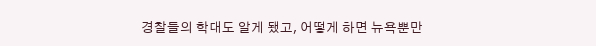경찰들의 학대도 알게 됐고, 어떻게 하면 뉴욕뿐만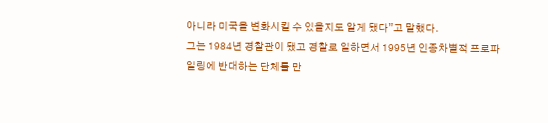아니라 미국을 변화시킬 수 있을지도 알게 됐다”고 말했다.
그는 1984년 경찰관이 됐고 경찰로 일하면서 1995년 인종차별적 프로파일링에 반대하는 단체를 만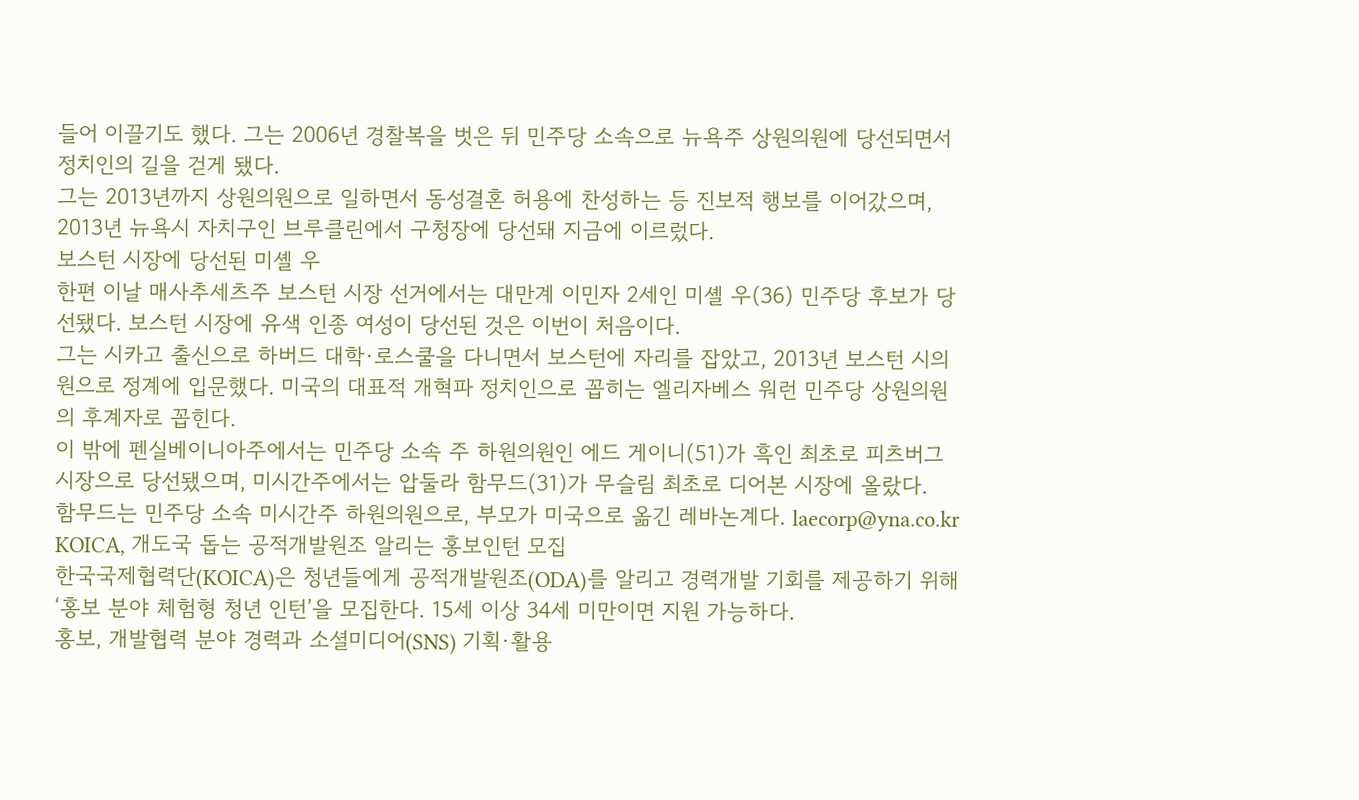들어 이끌기도 했다. 그는 2006년 경찰복을 벗은 뒤 민주당 소속으로 뉴욕주 상원의원에 당선되면서 정치인의 길을 걷게 됐다.
그는 2013년까지 상원의원으로 일하면서 동성결혼 허용에 찬성하는 등 진보적 행보를 이어갔으며, 2013년 뉴욕시 자치구인 브루클린에서 구청장에 당선돼 지금에 이르렀다.
보스턴 시장에 당선된 미셸 우
한편 이날 매사추세츠주 보스턴 시장 선거에서는 대만계 이민자 2세인 미셸 우(36) 민주당 후보가 당선됐다. 보스턴 시장에 유색 인종 여성이 당선된 것은 이번이 처음이다.
그는 시카고 출신으로 하버드 대학·로스쿨을 다니면서 보스턴에 자리를 잡았고, 2013년 보스턴 시의원으로 정계에 입문했다. 미국의 대표적 개혁파 정치인으로 꼽히는 엘리자베스 워런 민주당 상원의원의 후계자로 꼽힌다.
이 밖에 펜실베이니아주에서는 민주당 소속 주 하원의원인 에드 게이니(51)가 흑인 최초로 피츠버그 시장으로 당선됐으며, 미시간주에서는 압둘라 함무드(31)가 무슬림 최초로 디어본 시장에 올랐다.
함무드는 민주당 소속 미시간주 하원의원으로, 부모가 미국으로 옮긴 레바논계다. laecorp@yna.co.kr
KOICA, 개도국 돕는 공적개발원조 알리는 홍보인턴 모집
한국국제협력단(KOICA)은 청년들에게 공적개발원조(ODA)를 알리고 경력개발 기회를 제공하기 위해 ‘홍보 분야 체험형 청년 인턴’을 모집한다. 15세 이상 34세 미만이면 지원 가능하다.
홍보, 개발협력 분야 경력과 소셜미디어(SNS) 기획·활용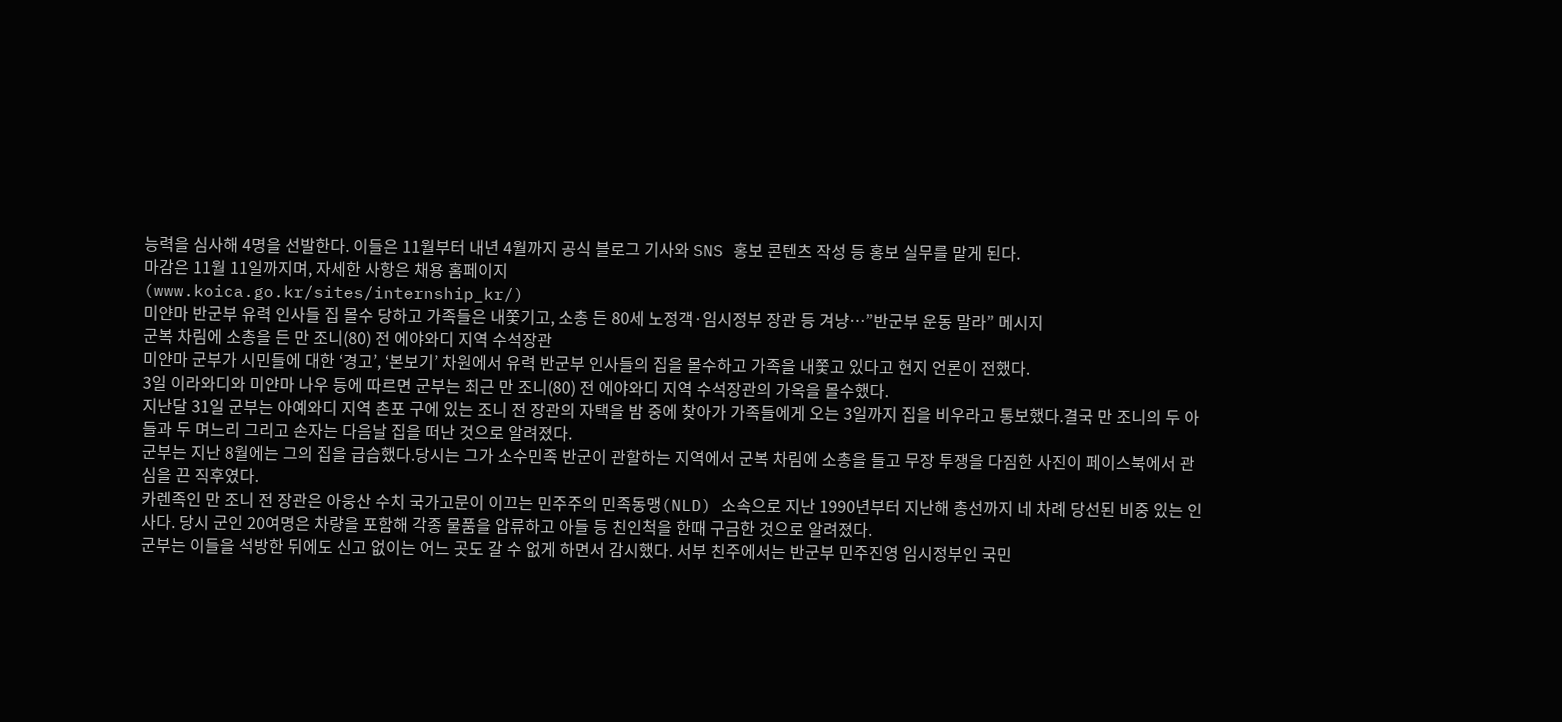능력을 심사해 4명을 선발한다. 이들은 11월부터 내년 4월까지 공식 블로그 기사와 SNS 홍보 콘텐츠 작성 등 홍보 실무를 맡게 된다.
마감은 11월 11일까지며, 자세한 사항은 채용 홈페이지
(www.koica.go.kr/sites/internship_kr/)
미얀마 반군부 유력 인사들 집 몰수 당하고 가족들은 내쫓기고, 소총 든 80세 노정객·임시정부 장관 등 겨냥…”반군부 운동 말라” 메시지
군복 차림에 소총을 든 만 조니(80) 전 에야와디 지역 수석장관
미얀마 군부가 시민들에 대한 ‘경고’, ‘본보기’ 차원에서 유력 반군부 인사들의 집을 몰수하고 가족을 내쫓고 있다고 현지 언론이 전했다.
3일 이라와디와 미얀마 나우 등에 따르면 군부는 최근 만 조니(80) 전 에야와디 지역 수석장관의 가옥을 몰수했다.
지난달 31일 군부는 아예와디 지역 촌포 구에 있는 조니 전 장관의 자택을 밤 중에 찾아가 가족들에게 오는 3일까지 집을 비우라고 통보했다.결국 만 조니의 두 아들과 두 며느리 그리고 손자는 다음날 집을 떠난 것으로 알려졌다.
군부는 지난 8월에는 그의 집을 급습했다.당시는 그가 소수민족 반군이 관할하는 지역에서 군복 차림에 소총을 들고 무장 투쟁을 다짐한 사진이 페이스북에서 관심을 끈 직후였다.
카렌족인 만 조니 전 장관은 아웅산 수치 국가고문이 이끄는 민주주의 민족동맹(NLD) 소속으로 지난 1990년부터 지난해 총선까지 네 차례 당선된 비중 있는 인사다. 당시 군인 20여명은 차량을 포함해 각종 물품을 압류하고 아들 등 친인척을 한때 구금한 것으로 알려졌다.
군부는 이들을 석방한 뒤에도 신고 없이는 어느 곳도 갈 수 없게 하면서 감시했다. 서부 친주에서는 반군부 민주진영 임시정부인 국민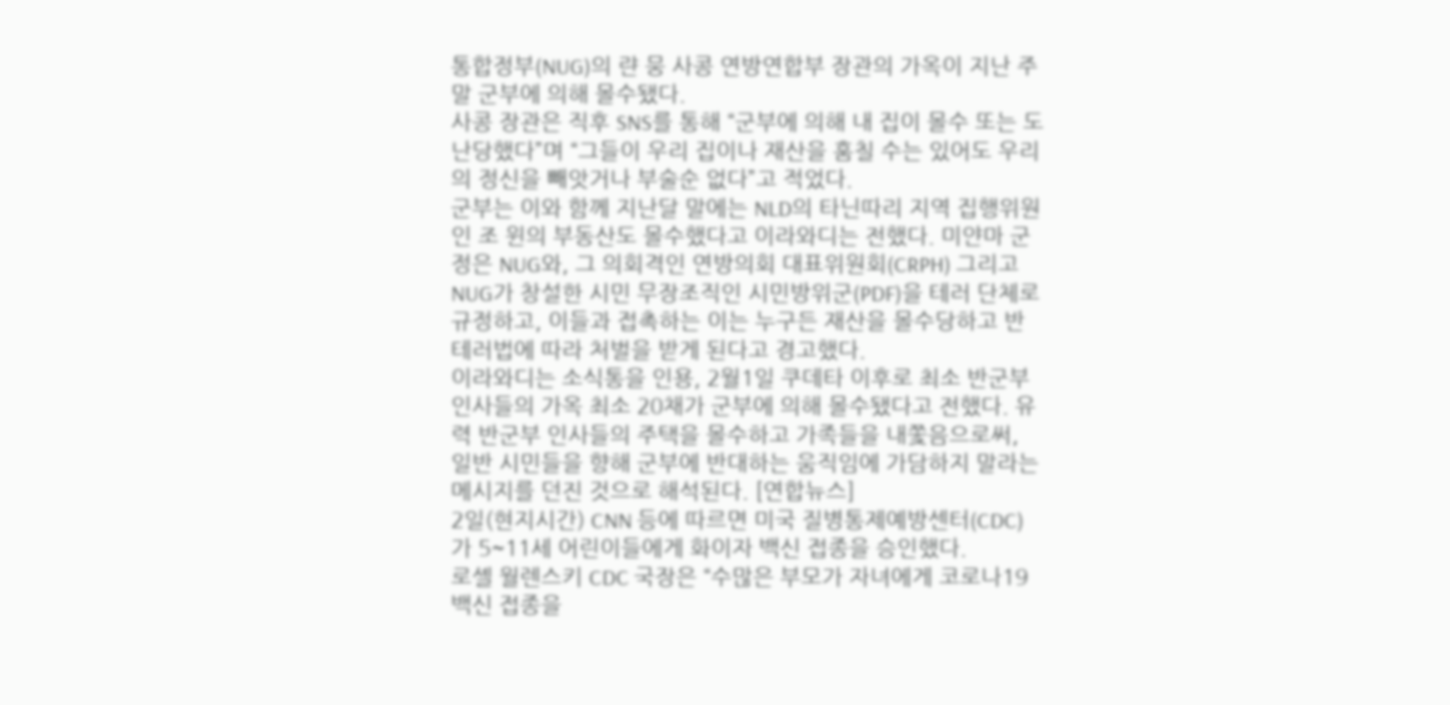통합정부(NUG)의 랸 뭉 사콩 연방연합부 장관의 가옥이 지난 주말 군부에 의해 몰수됐다.
사콩 장관은 직후 SNS를 통해 “군부에 의해 내 집이 몰수 또는 도난당했다”며 “그들이 우리 집이나 재산을 훔칠 수는 있어도 우리의 정신을 빼앗거나 부술순 없다”고 적었다.
군부는 이와 함께 지난달 말에는 NLD의 타닌따리 지역 집행위원인 조 윈의 부동산도 몰수했다고 이라와디는 전했다. 미얀마 군정은 NUG와, 그 의회격인 연방의회 대표위원회(CRPH) 그리고 NUG가 창설한 시민 무장조직인 시민방위군(PDF)을 테러 단체로 규정하고, 이들과 접촉하는 이는 누구든 재산을 몰수당하고 반테러법에 따라 처벌을 받게 된다고 경고했다.
이라와디는 소식통을 인용, 2월1일 쿠데타 이후로 최소 반군부 인사들의 가옥 최소 20채가 군부에 의해 몰수됐다고 전했다. 유력 반군부 인사들의 주택을 몰수하고 가족들을 내쫓음으로써, 일반 시민들을 향해 군부에 반대하는 움직임에 가담하지 말라는 메시지를 던진 것으로 해석된다. [연합뉴스]
2일(현지시간) CNN 등에 따르면 미국 질병통제예방센터(CDC)가 5~11세 어린이들에게 화이자 백신 접종을 승인했다.
로셸 월렌스키 CDC 국장은 “수많은 부모가 자녀에게 코로나19 백신 접종을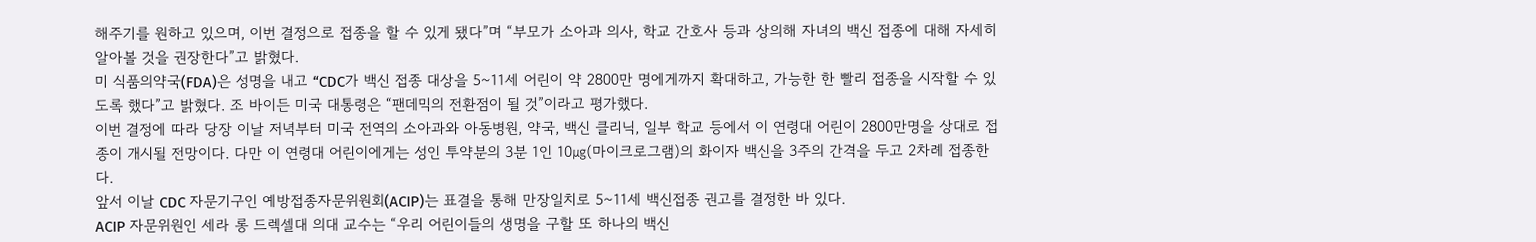해주기를 원하고 있으며, 이번 결정으로 접종을 할 수 있게 됐다”며 “부모가 소아과 의사, 학교 간호사 등과 상의해 자녀의 백신 접종에 대해 자세히 알아볼 것을 권장한다”고 밝혔다.
미 식품의약국(FDA)은 성명을 내고 “CDC가 백신 접종 대상을 5~11세 어린이 약 2800만 명에게까지 확대하고, 가능한 한 빨리 접종을 시작할 수 있도록 했다”고 밝혔다. 조 바이든 미국 대통령은 “팬데믹의 전환점이 될 것”이라고 평가했다.
이번 결정에 따라 당장 이날 저녁부터 미국 전역의 소아과와 아동병원, 약국, 백신 클리닉, 일부 학교 등에서 이 연령대 어린이 2800만명을 상대로 접종이 개시될 전망이다. 다만 이 연령대 어린이에게는 성인 투약분의 3분 1인 10㎍(마이크로그램)의 화이자 백신을 3주의 간격을 두고 2차례 접종한다.
앞서 이날 CDC 자문기구인 예방접종자문위원회(ACIP)는 표결을 통해 만장일치로 5~11세 백신접종 권고를 결정한 바 있다.
ACIP 자문위원인 세라 롱 드렉셀대 의대 교수는 “우리 어린이들의 생명을 구할 또 하나의 백신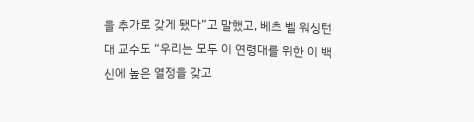을 추가로 갖게 됐다”고 말했고, 베츠 벨 워싱턴대 교수도 “우리는 모두 이 연령대를 위한 이 백신에 높은 열정을 갖고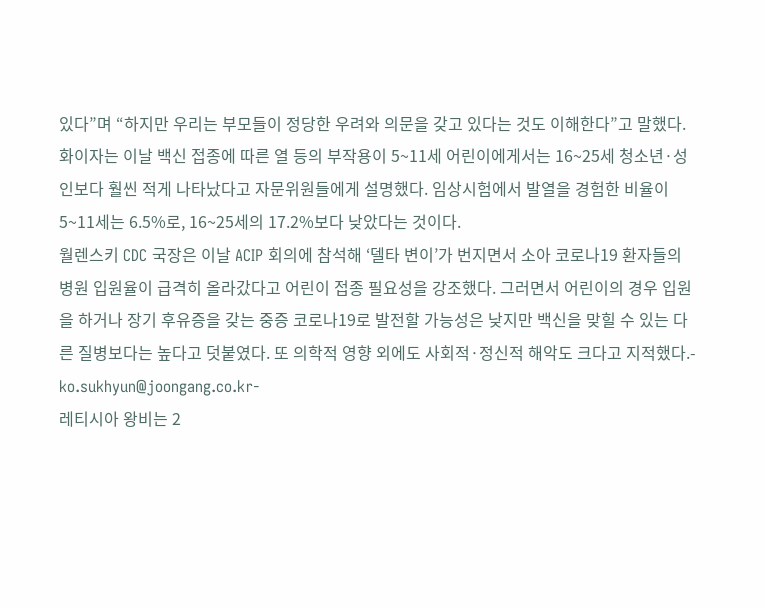있다”며 “하지만 우리는 부모들이 정당한 우려와 의문을 갖고 있다는 것도 이해한다”고 말했다.
화이자는 이날 백신 접종에 따른 열 등의 부작용이 5~11세 어린이에게서는 16~25세 청소년·성인보다 훨씬 적게 나타났다고 자문위원들에게 설명했다. 임상시험에서 발열을 경험한 비율이 5~11세는 6.5%로, 16~25세의 17.2%보다 낮았다는 것이다.
월렌스키 CDC 국장은 이날 ACIP 회의에 참석해 ‘델타 변이’가 번지면서 소아 코로나19 환자들의 병원 입원율이 급격히 올라갔다고 어린이 접종 필요성을 강조했다. 그러면서 어린이의 경우 입원을 하거나 장기 후유증을 갖는 중증 코로나19로 발전할 가능성은 낮지만 백신을 맞힐 수 있는 다른 질병보다는 높다고 덧붙였다. 또 의학적 영향 외에도 사회적·정신적 해악도 크다고 지적했다.- ko.sukhyun@joongang.co.kr-
레티시아 왕비는 2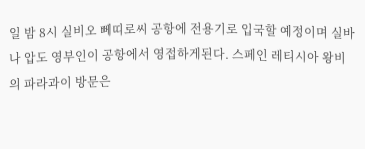일 밤 8시 실비오 뻬띠로씨 공항에 전용기로 입국할 예정이며 실바나 압도 영부인이 공항에서 영접하게된다. 스페인 레티시아 왕비의 파라과이 방문은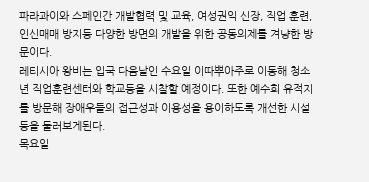파라과이와 스페인간 개발협력 및 교육, 여성권익 신장, 직업 훈련, 인신매매 방지등 다양한 방면의 개발을 위한 공동의제를 겨냥한 방문이다.
레티시아 왕비는 입국 다음날인 수요일 이따뿌아주로 이동해 청소년 직업훈련센터와 학교등을 시찰할 예정이다. 또한 예수회 유적지를 방문해 장애우들의 접근성과 이용성을 용이하도록 개선한 시설등을 둘러보게된다.
목요일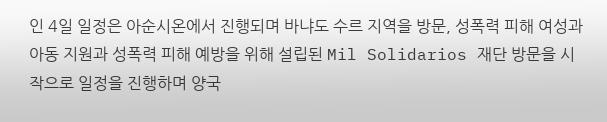인 4일 일정은 아순시온에서 진행되며 바냐도 수르 지역을 방문, 성폭력 피해 여성과 아동 지원과 성폭력 피해 예방을 위해 설립된 Mil Solidarios 재단 방문을 시작으로 일정을 진행하며 양국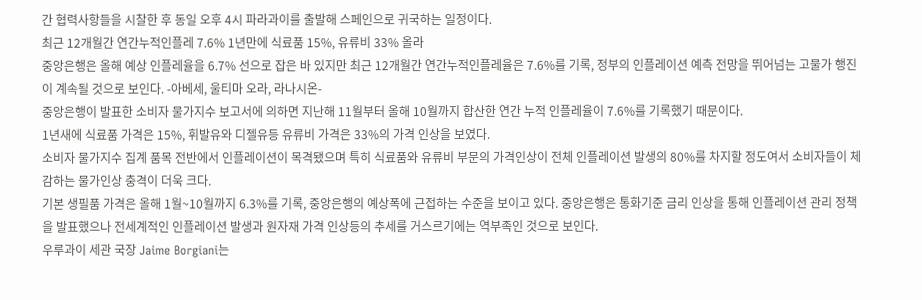간 협력사항들을 시찰한 후 동일 오후 4시 파라과이를 출발해 스페인으로 귀국하는 일정이다.
최근 12개월간 연간누적인플레 7.6% 1년만에 식료품 15%, 유류비 33% 올라
중앙은행은 올해 예상 인플레율을 6.7% 선으로 잡은 바 있지만 최근 12개월간 연간누적인플레율은 7.6%를 기록, 정부의 인플레이션 예측 전망을 뛰어넘는 고물가 행진이 계속될 것으로 보인다. -아베세, 울티마 오라, 라나시온-
중앙은행이 발표한 소비자 물가지수 보고서에 의하면 지난해 11월부터 올해 10월까지 합산한 연간 누적 인플레율이 7.6%를 기록했기 때문이다.
1년새에 식료품 가격은 15%, 휘발유와 디젤유등 유류비 가격은 33%의 가격 인상을 보였다.
소비자 물가지수 집계 품목 전반에서 인플레이션이 목격됐으며 특히 식료품와 유류비 부문의 가격인상이 전체 인플레이션 발생의 80%를 차지할 정도여서 소비자들이 체감하는 물가인상 충격이 더욱 크다.
기본 생필품 가격은 올해 1월~10월까지 6.3%를 기록, 중앙은행의 예상폭에 근접하는 수준을 보이고 있다. 중앙은행은 통화기준 금리 인상을 통해 인플레이션 관리 정책을 발표했으나 전세계적인 인플레이션 발생과 원자재 가격 인상등의 추세를 거스르기에는 역부족인 것으로 보인다.
우루과이 세관 국장 Jaime Borgiani는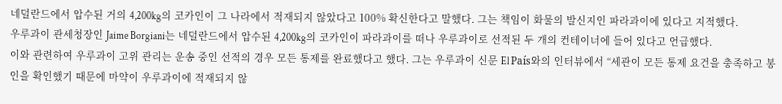네덜란드에서 압수된 거의 4,200kg의 코카인이 그 나라에서 적재되지 않았다고 100% 확신한다고 말했다. 그는 책임이 화물의 발신지인 파라과이에 있다고 지적했다.
우루과이 관세청장인 Jaime Borgiani는 네덜란드에서 압수된 4,200kg의 코카인이 파라과이를 떠나 우루과이로 선적된 두 개의 컨테이너에 들어 있다고 언급했다.
이와 관련하여 우루과이 고위 관리는 운송 중인 선적의 경우 모든 통제를 완료했다고 했다. 그는 우루과이 신문 El País와의 인터뷰에서 “세관이 모든 통제 요건을 충족하고 봉인을 확인했기 때문에 마약이 우루과이에 적재되지 않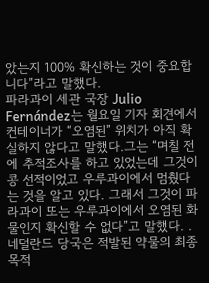았는지 100% 확신하는 것이 중요합니다”라고 말했다.
파라과이 세관 국장 Julio Fernández는 월요일 기자 회견에서 컨테이너가 “오염된” 위치가 아직 확실하지 않다고 말했다.그는 “며칠 전에 추적조사를 하고 있었는데 그것이 콩 선적이었고 우루과이에서 멈췄다는 것을 알고 있다. 그래서 그것이 파라과이 또는 우루과이에서 오염된 화물인지 확신할 수 없다”고 말했다. .
네덜란드 당국은 적발된 약물의 최종 목적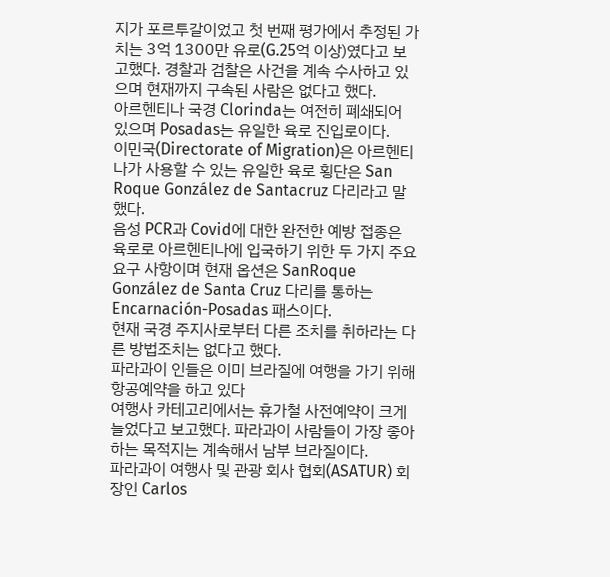지가 포르투갈이었고 첫 번째 평가에서 추정된 가치는 3억 1300만 유로(G.25억 이상)였다고 보고했다. 경찰과 검찰은 사건을 계속 수사하고 있으며 현재까지 구속된 사람은 없다고 했다.
아르헨티나 국경 Clorinda는 여전히 폐쇄되어 있으며 Posadas는 유일한 육로 진입로이다.
이민국(Directorate of Migration)은 아르헨티나가 사용할 수 있는 유일한 육로 횡단은 San Roque González de Santacruz 다리라고 말했다.
음성 PCR과 Covid에 대한 완전한 예방 접종은 육로로 아르헨티나에 입국하기 위한 두 가지 주요 요구 사항이며 현재 옵션은 SanRoque González de Santa Cruz 다리를 통하는 Encarnación-Posadas 패스이다.
현재 국경 주지사로부터 다른 조치를 취하라는 다른 방법조치는 없다고 했다.
파라과이 인들은 이미 브라질에 여행을 가기 위해 항공예약을 하고 있다
여행사 카테고리에서는 휴가철 사전예약이 크게 늘었다고 보고했다. 파라과이 사람들이 가장 좋아하는 목적지는 계속해서 남부 브라질이다.
파라과이 여행사 및 관광 회사 협회(ASATUR) 회장인 Carlos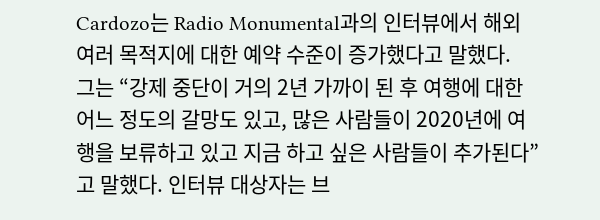Cardozo는 Radio Monumental과의 인터뷰에서 해외 여러 목적지에 대한 예약 수준이 증가했다고 말했다.
그는 “강제 중단이 거의 2년 가까이 된 후 여행에 대한 어느 정도의 갈망도 있고, 많은 사람들이 2020년에 여행을 보류하고 있고 지금 하고 싶은 사람들이 추가된다”고 말했다. 인터뷰 대상자는 브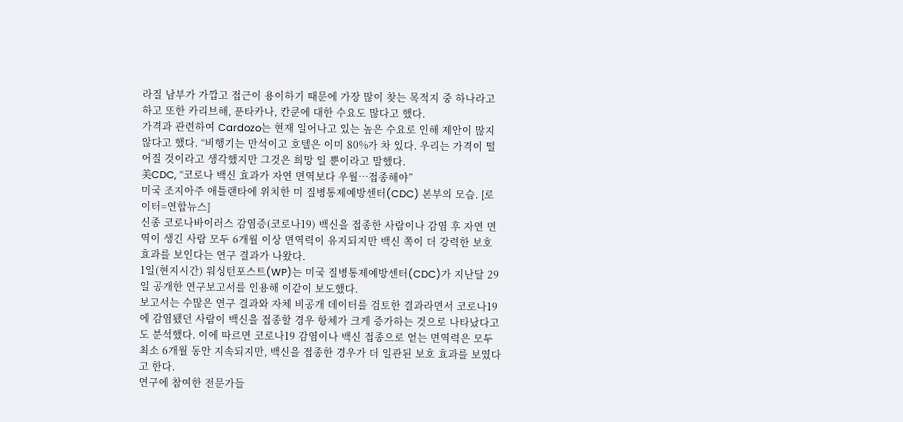라질 남부가 가깝고 접근이 용이하기 때문에 가장 많이 찾는 목적지 중 하나라고 하고 또한 카리브해, 푼타카나, 칸쿤에 대한 수요도 많다고 했다.
가격과 관련하여 Cardozo는 현재 일어나고 있는 높은 수요로 인해 제안이 많지 않다고 했다. “비행기는 만석이고 호텔은 이미 80%가 차 있다. 우리는 가격이 떨어질 것이라고 생각했지만 그것은 희망 일 뿐이라고 말했다.
美CDC, “코로나 백신 효과가 자연 면역보다 우월…접종해야”
미국 조지아주 애틀랜타에 위치한 미 질병통제예방센터(CDC) 본부의 모습. [로이터=연합뉴스]
신종 코로나바이러스 감염증(코로나19) 백신을 접종한 사람이나 감염 후 자연 면역이 생긴 사람 모두 6개월 이상 면역력이 유지되지만 백신 쪽이 더 강력한 보호 효과를 보인다는 연구 결과가 나왔다.
1일(현지시간) 워싱턴포스트(WP)는 미국 질병통제예방센터(CDC)가 지난달 29일 공개한 연구보고서를 인용해 이같이 보도했다.
보고서는 수많은 연구 결과와 자체 비공개 데이터를 검토한 결과라면서 코로나19에 감염됐던 사람이 백신을 접종할 경우 항체가 크게 증가하는 것으로 나타났다고도 분석했다. 이에 따르면 코로나19 감염이나 백신 접종으로 얻는 면역력은 모두 최소 6개월 동안 지속되지만, 백신을 접종한 경우가 더 일관된 보호 효과를 보였다고 한다.
연구에 참여한 전문가들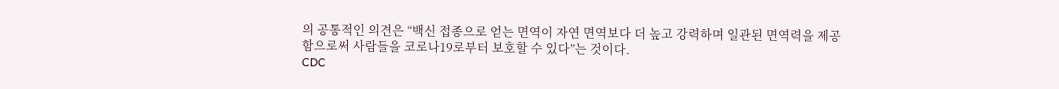의 공통적인 의견은 “백신 접종으로 얻는 면역이 자연 면역보다 더 높고 강력하며 일관된 면역력을 제공함으로써 사람들을 코로나19로부터 보호할 수 있다”는 것이다.
CDC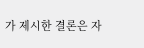가 제시한 결론은 자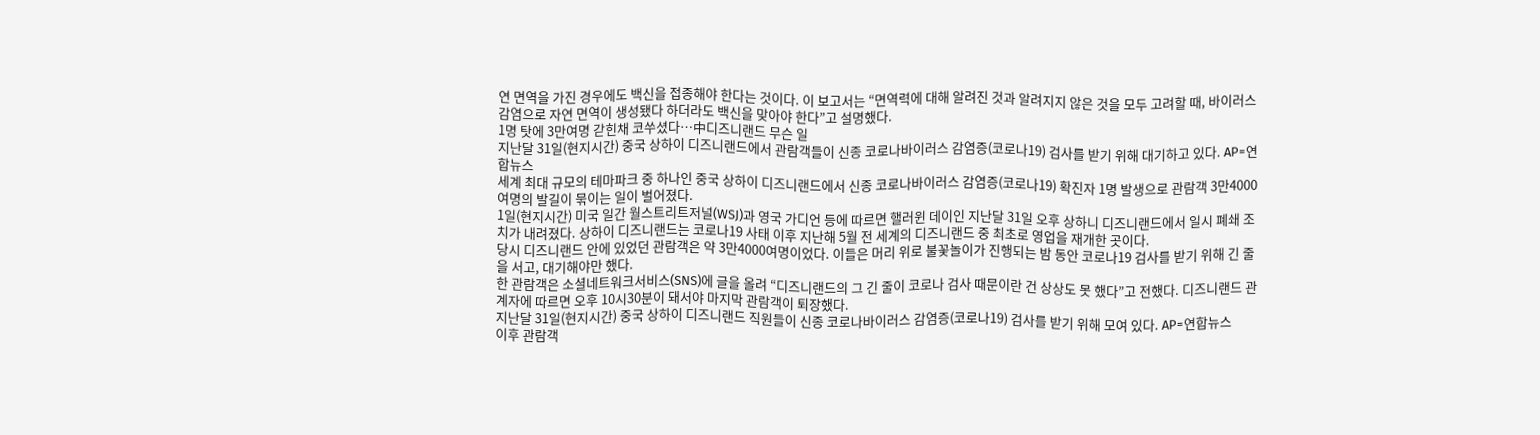연 면역을 가진 경우에도 백신을 접종해야 한다는 것이다. 이 보고서는 “면역력에 대해 알려진 것과 알려지지 않은 것을 모두 고려할 때, 바이러스 감염으로 자연 면역이 생성됐다 하더라도 백신을 맞아야 한다”고 설명했다.
1명 탓에 3만여명 갇힌채 코쑤셨다…中디즈니랜드 무슨 일
지난달 31일(현지시간) 중국 상하이 디즈니랜드에서 관람객들이 신종 코로나바이러스 감염증(코로나19) 검사를 받기 위해 대기하고 있다. AP=연합뉴스
세계 최대 규모의 테마파크 중 하나인 중국 상하이 디즈니랜드에서 신종 코로나바이러스 감염증(코로나19) 확진자 1명 발생으로 관람객 3만4000여명의 발길이 묶이는 일이 벌어졌다.
1일(현지시간) 미국 일간 월스트리트저널(WSJ)과 영국 가디언 등에 따르면 핼러윈 데이인 지난달 31일 오후 상하니 디즈니랜드에서 일시 폐쇄 조치가 내려졌다. 상하이 디즈니랜드는 코로나19 사태 이후 지난해 5월 전 세계의 디즈니랜드 중 최초로 영업을 재개한 곳이다.
당시 디즈니랜드 안에 있었던 관람객은 약 3만4000여명이었다. 이들은 머리 위로 불꽃놀이가 진행되는 밤 동안 코로나19 검사를 받기 위해 긴 줄을 서고, 대기해야만 했다.
한 관람객은 소셜네트워크서비스(SNS)에 글을 올려 “디즈니랜드의 그 긴 줄이 코로나 검사 때문이란 건 상상도 못 했다”고 전했다. 디즈니랜드 관계자에 따르면 오후 10시30분이 돼서야 마지막 관람객이 퇴장했다.
지난달 31일(현지시간) 중국 상하이 디즈니랜드 직원들이 신종 코로나바이러스 감염증(코로나19) 검사를 받기 위해 모여 있다. AP=연합뉴스
이후 관람객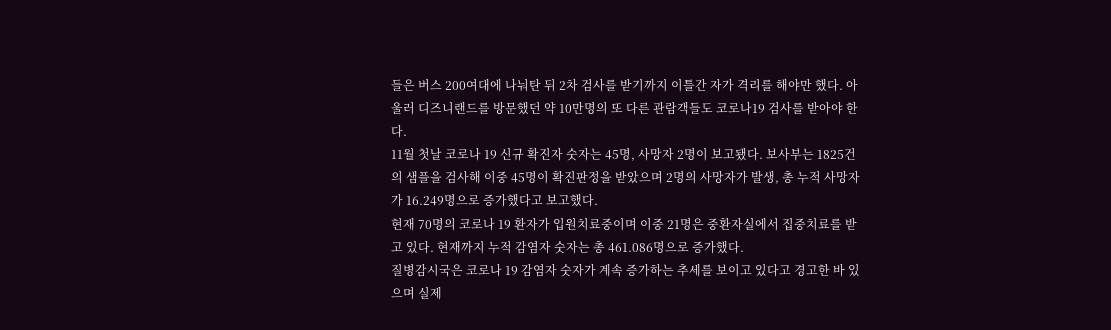들은 버스 200여대에 나눠탄 뒤 2차 검사를 받기까지 이틀간 자가 격리를 해야만 했다. 아울러 디즈니랜드를 방문했던 약 10만명의 또 다른 관람객들도 코로나19 검사를 받아야 한다.
11월 첫날 코로나 19 신규 확진자 숫자는 45명, 사망자 2명이 보고됐다. 보사부는 1825건의 샘플을 검사해 이중 45명이 확진판정을 받았으며 2명의 사망자가 발생, 총 누적 사망자가 16.249명으로 증가했다고 보고했다.
현재 70명의 코로나 19 환자가 입원치료중이며 이중 21명은 중환자실에서 집중치료를 받고 있다. 현재까지 누적 감염자 숫자는 총 461.086명으로 증가했다.
질병감시국은 코로나 19 감염자 숫자가 계속 증가하는 추세를 보이고 있다고 경고한 바 있으며 실제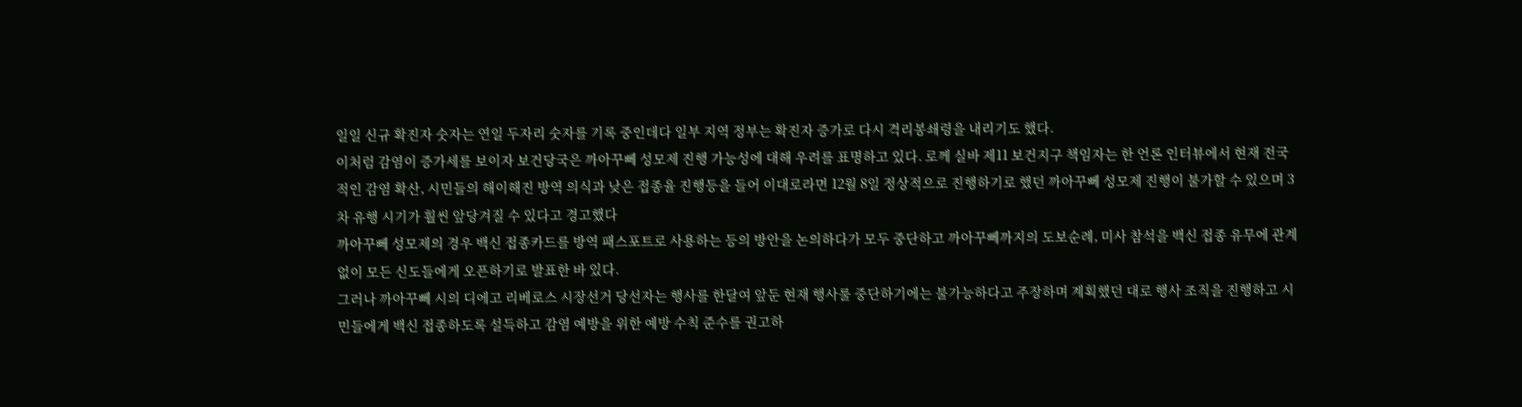일일 신규 확진자 숫자는 연일 두자리 숫자를 기록 중인데다 일부 지역 정부는 확진자 증가로 다시 격리봉쇄령을 내리기도 했다.
이처럼 감염이 증가세를 보이자 보건당국은 까아꾸뻬 성모제 진행 가능성에 대해 우려를 표명하고 있다. 로께 실바 제11 보건지구 책임자는 한 언론 인터뷰에서 현재 전국적인 감염 확산, 시민들의 해이해진 방역 의식과 낮은 접종율 진행등을 들어 이대로라면 12월 8일 정상적으로 진행하기로 했던 까아꾸뻬 성모제 진행이 불가할 수 있으며 3차 유행 시기가 훨씬 앞당겨질 수 있다고 경고했다
까아꾸뻬 성모제의 경우 백신 접종카드를 방역 패스포트로 사용하는 등의 방안을 논의하다가 모두 중단하고 까아꾸뻬까지의 도보순례, 미사 참석을 백신 접종 유무에 관계없이 모든 신도들에게 오픈하기로 발표한 바 있다.
그러나 까아꾸뻬 시의 디에고 리베로스 시장선거 당선자는 행사를 한달여 앞둔 현재 행사룰 중단하기에는 불가능하다고 주장하며 계획했던 대로 행사 조직을 진행하고 시민들에게 백신 접종하도록 설득하고 감염 예방을 위한 예방 수칙 준수를 권고하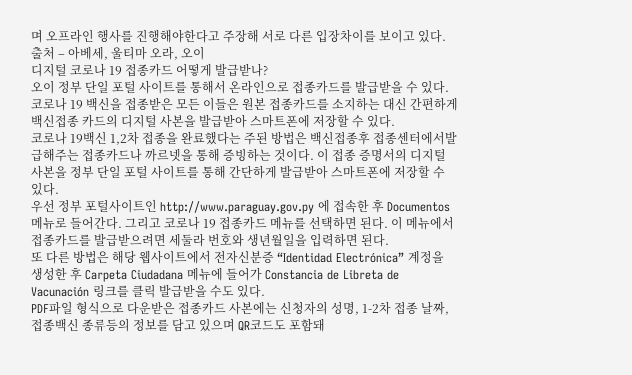며 오프라인 행사를 진행해야한다고 주장해 서로 다른 입장차이를 보이고 있다. 출처 – 아베세, 울티마 오라, 오이
디지털 코로나 19 접종카드 어떻게 발급받나?
오이 정부 단일 포털 사이트를 통해서 온라인으로 접종카드를 발급받을 수 있다.
코로나 19 백신을 접종받은 모든 이들은 원본 접종카드를 소지하는 대신 간편하게 백신접종 카드의 디지털 사본을 발급받아 스마트폰에 저장할 수 있다.
코로나 19백신 1,2차 접종을 완료했다는 주된 방법은 백신접종후 접종센터에서발급해주는 접종카드나 까르넷을 통해 증빙하는 것이다. 이 접종 증명서의 디지털 사본을 정부 단일 포털 사이트를 통해 간단하게 발급받아 스마트폰에 저장할 수 있다.
우선 정부 포털사이트인 http://www.paraguay.gov.py 에 접속한 후 Documentos 메뉴로 들어간다. 그리고 코로나 19 접종카드 메뉴를 선택하면 된다. 이 메뉴에서 접종카드를 발급받으려면 세둘라 번호와 생년월일을 입력하면 된다.
또 다른 방법은 해당 웹사이트에서 전자신분증 “Identidad Electrónica” 계정을 생성한 후 Carpeta Ciudadana 메뉴에 들어가 Constancia de Libreta de Vacunación 링크를 클릭 발급받을 수도 있다.
PDF파일 형식으로 다운받은 접종카드 사본에는 신청자의 성명, 1-2차 접종 날짜, 접종백신 종류등의 정보를 담고 있으며 QR코드도 포함돼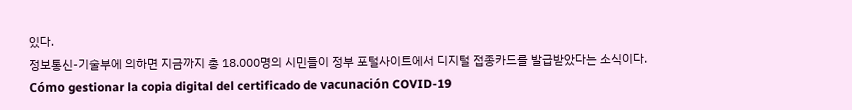있다.
정보통신-기술부에 의하면 지금까지 총 18.000명의 시민들이 정부 포털사이트에서 디지털 접종카드를 발급받았다는 소식이다.
Cómo gestionar la copia digital del certificado de vacunación COVID-19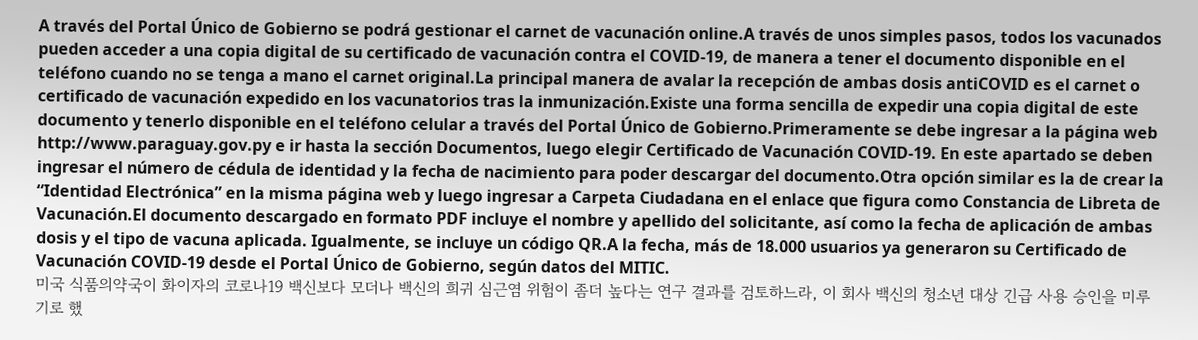A través del Portal Único de Gobierno se podrá gestionar el carnet de vacunación online.A través de unos simples pasos, todos los vacunados pueden acceder a una copia digital de su certificado de vacunación contra el COVID-19, de manera a tener el documento disponible en el teléfono cuando no se tenga a mano el carnet original.La principal manera de avalar la recepción de ambas dosis antiCOVID es el carnet o certificado de vacunación expedido en los vacunatorios tras la inmunización.Existe una forma sencilla de expedir una copia digital de este documento y tenerlo disponible en el teléfono celular a través del Portal Único de Gobierno.Primeramente se debe ingresar a la página web http://www.paraguay.gov.py e ir hasta la sección Documentos, luego elegir Certificado de Vacunación COVID-19. En este apartado se deben ingresar el número de cédula de identidad y la fecha de nacimiento para poder descargar del documento.Otra opción similar es la de crear la “Identidad Electrónica” en la misma página web y luego ingresar a Carpeta Ciudadana en el enlace que figura como Constancia de Libreta de Vacunación.El documento descargado en formato PDF incluye el nombre y apellido del solicitante, así como la fecha de aplicación de ambas dosis y el tipo de vacuna aplicada. Igualmente, se incluye un código QR.A la fecha, más de 18.000 usuarios ya generaron su Certificado de Vacunación COVID-19 desde el Portal Único de Gobierno, según datos del MITIC.
미국 식품의약국이 화이자의 코로나19 백신보다 모더나 백신의 희귀 심근염 위험이 좀더 높다는 연구 결과를 검토하느라, 이 회사 백신의 청소년 대상 긴급 사용 승인을 미루기로 했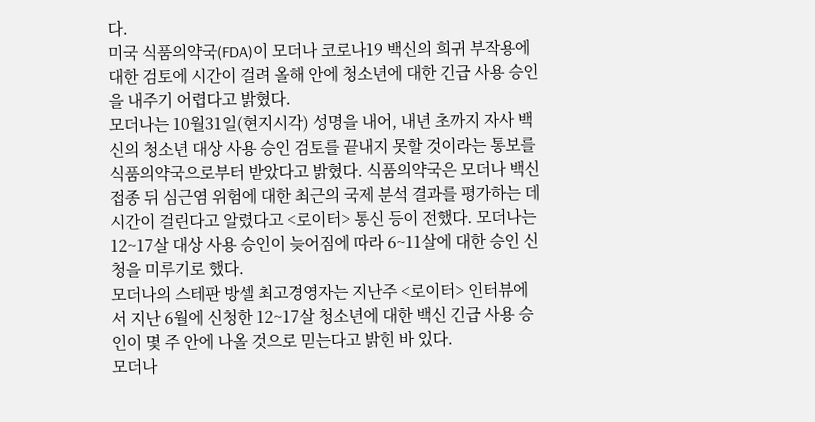다.
미국 식품의약국(FDA)이 모더나 코로나19 백신의 희귀 부작용에 대한 검토에 시간이 걸려 올해 안에 청소년에 대한 긴급 사용 승인을 내주기 어렵다고 밝혔다.
모더나는 10월31일(현지시각) 성명을 내어, 내년 초까지 자사 백신의 청소년 대상 사용 승인 검토를 끝내지 못할 것이라는 통보를 식품의약국으로부터 받았다고 밝혔다. 식품의약국은 모더나 백신 접종 뒤 심근염 위험에 대한 최근의 국제 분석 결과를 평가하는 데 시간이 걸린다고 알렸다고 <로이터> 통신 등이 전했다. 모더나는 12~17살 대상 사용 승인이 늦어짐에 따라 6~11살에 대한 승인 신청을 미루기로 했다.
모더나의 스테판 방셀 최고경영자는 지난주 <로이터> 인터뷰에서 지난 6월에 신청한 12~17살 청소년에 대한 백신 긴급 사용 승인이 몇 주 안에 나올 것으로 믿는다고 밝힌 바 있다.
모더나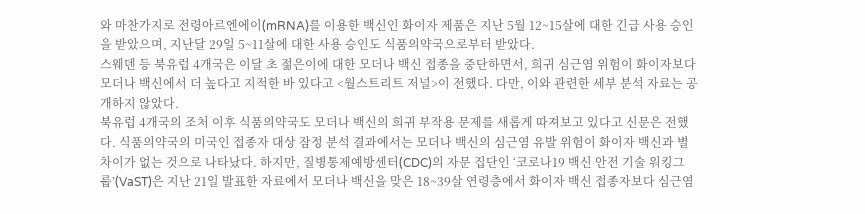와 마찬가지로 전령아르엔에이(mRNA)를 이용한 백신인 화이자 제품은 지난 5월 12~15살에 대한 긴급 사용 승인을 받았으며, 지난달 29일 5~11살에 대한 사용 승인도 식품의약국으로부터 받았다.
스웨덴 등 북유럽 4개국은 이달 초 젊은이에 대한 모더나 백신 접종을 중단하면서, 희귀 심근염 위험이 화이자보다 모더나 백신에서 더 높다고 지적한 바 있다고 <월스트리트 저널>이 전했다. 다만, 이와 관련한 세부 분석 자료는 공개하지 않았다.
북유럽 4개국의 조처 이후 식품의약국도 모더나 백신의 희귀 부작용 문제를 새롭게 따져보고 있다고 신문은 전했다. 식품의약국의 미국인 접종자 대상 잠정 분석 결과에서는 모더나 백신의 심근염 유발 위험이 화이자 백신과 별 차이가 없는 것으로 나타났다. 하지만, 질병통제예방센터(CDC)의 자문 집단인 ‘코로나19 백신 안전 기술 워킹그룹’(VaST)은 지난 21일 발표한 자료에서 모더나 백신을 맞은 18~39살 연령층에서 화이자 백신 접종자보다 심근염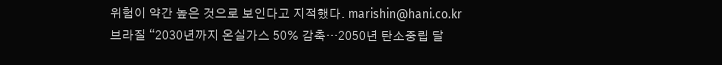위험이 약간 높은 것으로 보인다고 지적했다. marishin@hani.co.kr
브라질 “2030년까지 온실가스 50% 감축…2050년 탄소중립 달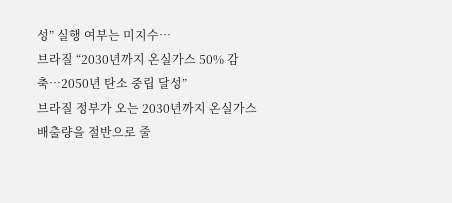성” 실행 여부는 미지수…
브라질 “2030년까지 온실가스 50% 감축…2050년 탄소 중립 달성”
브라질 정부가 오는 2030년까지 온실가스 배출량을 절반으로 줄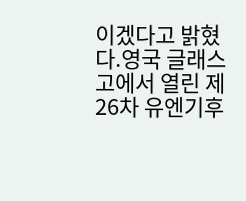이겠다고 밝혔다.영국 글래스고에서 열린 제26차 유엔기후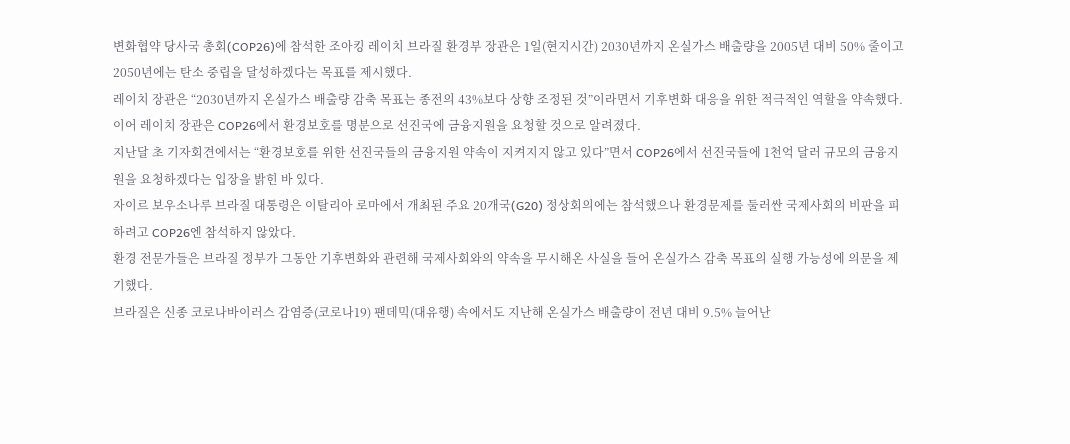변화협약 당사국 총회(COP26)에 참석한 조아킹 레이치 브라질 환경부 장관은 1일(현지시간) 2030년까지 온실가스 배출량을 2005년 대비 50% 줄이고 2050년에는 탄소 중립을 달성하겠다는 목표를 제시했다.
레이치 장관은 “2030년까지 온실가스 배출량 감축 목표는 종전의 43%보다 상향 조정된 것”이라면서 기후변화 대응을 위한 적극적인 역할을 약속했다.
이어 레이치 장관은 COP26에서 환경보호를 명분으로 선진국에 금융지원을 요청할 것으로 알려졌다.
지난달 초 기자회견에서는 “환경보호를 위한 선진국들의 금융지원 약속이 지켜지지 않고 있다”면서 COP26에서 선진국들에 1천억 달러 규모의 금융지원을 요청하겠다는 입장을 밝힌 바 있다.
자이르 보우소나루 브라질 대통령은 이탈리아 로마에서 개최된 주요 20개국(G20) 정상회의에는 참석했으나 환경문제를 둘러싼 국제사회의 비판을 피하려고 COP26엔 참석하지 않았다.
환경 전문가들은 브라질 정부가 그동안 기후변화와 관련해 국제사회와의 약속을 무시해온 사실을 들어 온실가스 감축 목표의 실행 가능성에 의문을 제기했다.
브라질은 신종 코로나바이러스 감염증(코로나19) 팬데믹(대유행) 속에서도 지난해 온실가스 배출량이 전년 대비 9.5% 늘어난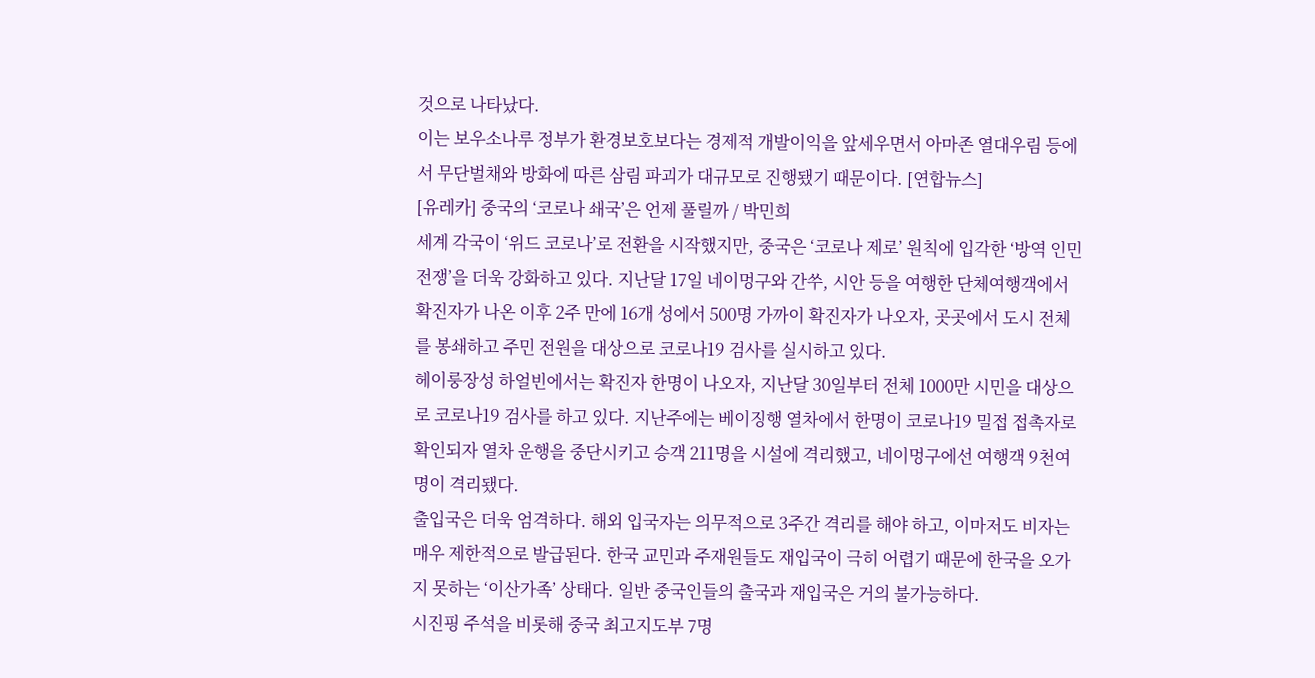것으로 나타났다.
이는 보우소나루 정부가 환경보호보다는 경제적 개발이익을 앞세우면서 아마존 열대우림 등에서 무단벌채와 방화에 따른 삼림 파괴가 대규모로 진행됐기 때문이다. [연합뉴스]
[유레카] 중국의 ‘코로나 쇄국’은 언제 풀릴까 / 박민희
세계 각국이 ‘위드 코로나’로 전환을 시작했지만, 중국은 ‘코로나 제로’ 원칙에 입각한 ‘방역 인민전쟁’을 더욱 강화하고 있다. 지난달 17일 네이멍구와 간쑤, 시안 등을 여행한 단체여행객에서 확진자가 나온 이후 2주 만에 16개 성에서 500명 가까이 확진자가 나오자, 곳곳에서 도시 전체를 봉쇄하고 주민 전원을 대상으로 코로나19 검사를 실시하고 있다.
헤이룽장성 하얼빈에서는 확진자 한명이 나오자, 지난달 30일부터 전체 1000만 시민을 대상으로 코로나19 검사를 하고 있다. 지난주에는 베이징행 열차에서 한명이 코로나19 밀접 접촉자로 확인되자 열차 운행을 중단시키고 승객 211명을 시설에 격리했고, 네이멍구에선 여행객 9천여명이 격리됐다.
출입국은 더욱 엄격하다. 해외 입국자는 의무적으로 3주간 격리를 해야 하고, 이마저도 비자는 매우 제한적으로 발급된다. 한국 교민과 주재원들도 재입국이 극히 어렵기 때문에 한국을 오가지 못하는 ‘이산가족’ 상태다. 일반 중국인들의 출국과 재입국은 거의 불가능하다.
시진핑 주석을 비롯해 중국 최고지도부 7명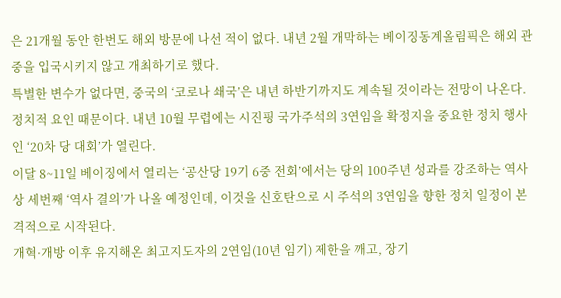은 21개월 동안 한번도 해외 방문에 나선 적이 없다. 내년 2월 개막하는 베이징동계올림픽은 해외 관중을 입국시키지 않고 개최하기로 했다.
특별한 변수가 없다면, 중국의 ‘코로나 쇄국’은 내년 하반기까지도 계속될 것이라는 전망이 나온다. 정치적 요인 때문이다. 내년 10월 무렵에는 시진핑 국가주석의 3연임을 확정지을 중요한 정치 행사인 ‘20차 당 대회’가 열린다.
이달 8~11일 베이징에서 열리는 ‘공산당 19기 6중 전회’에서는 당의 100주년 성과를 강조하는 역사상 세번째 ‘역사 결의’가 나올 예정인데, 이것을 신호탄으로 시 주석의 3연임을 향한 정치 일정이 본격적으로 시작된다.
개혁·개방 이후 유지해온 최고지도자의 2연임(10년 임기) 제한을 깨고, 장기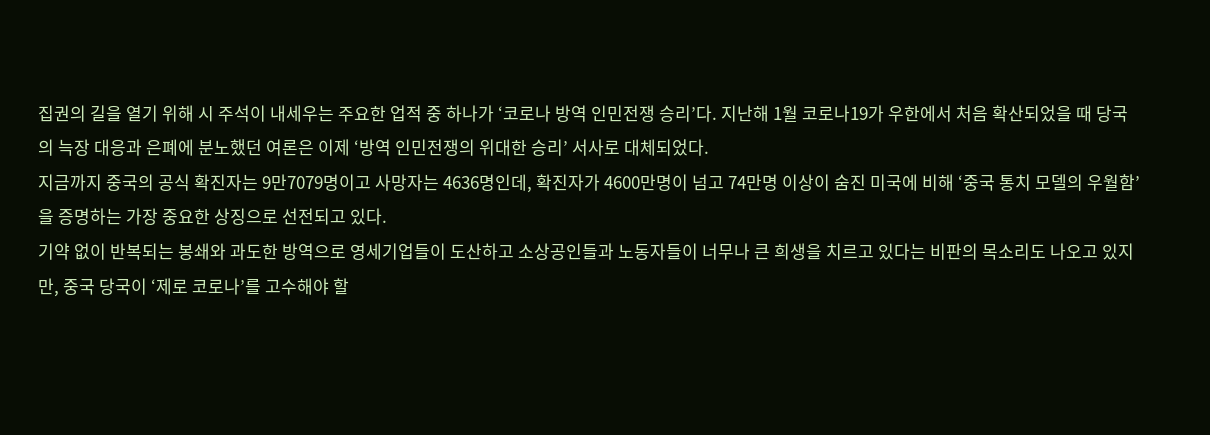집권의 길을 열기 위해 시 주석이 내세우는 주요한 업적 중 하나가 ‘코로나 방역 인민전쟁 승리’다. 지난해 1월 코로나19가 우한에서 처음 확산되었을 때 당국의 늑장 대응과 은폐에 분노했던 여론은 이제 ‘방역 인민전쟁의 위대한 승리’ 서사로 대체되었다.
지금까지 중국의 공식 확진자는 9만7079명이고 사망자는 4636명인데, 확진자가 4600만명이 넘고 74만명 이상이 숨진 미국에 비해 ‘중국 통치 모델의 우월함’을 증명하는 가장 중요한 상징으로 선전되고 있다.
기약 없이 반복되는 봉쇄와 과도한 방역으로 영세기업들이 도산하고 소상공인들과 노동자들이 너무나 큰 희생을 치르고 있다는 비판의 목소리도 나오고 있지만, 중국 당국이 ‘제로 코로나’를 고수해야 할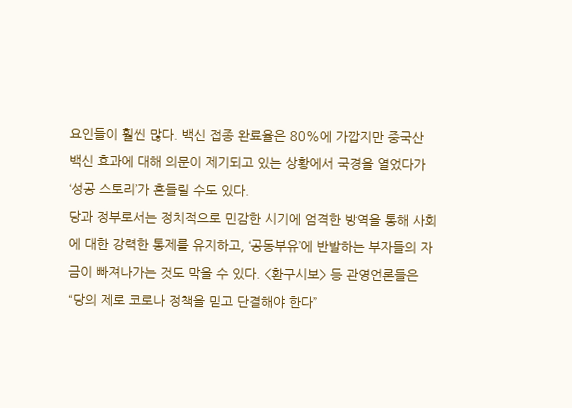요인들이 훨씬 많다. 백신 접종 완료율은 80%에 가깝지만 중국산 백신 효과에 대해 의문이 제기되고 있는 상황에서 국경을 열었다가 ‘성공 스토리’가 흔들릴 수도 있다.
당과 정부로서는 정치적으로 민감한 시기에 엄격한 방역을 통해 사회에 대한 강력한 통제를 유지하고, ‘공동부유’에 반발하는 부자들의 자금이 빠져나가는 것도 막을 수 있다. <환구시보> 등 관영언론들은 “당의 제로 코로나 정책을 믿고 단결해야 한다”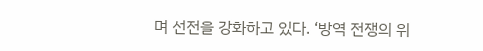며 선전을 강화하고 있다. ‘방역 전쟁의 위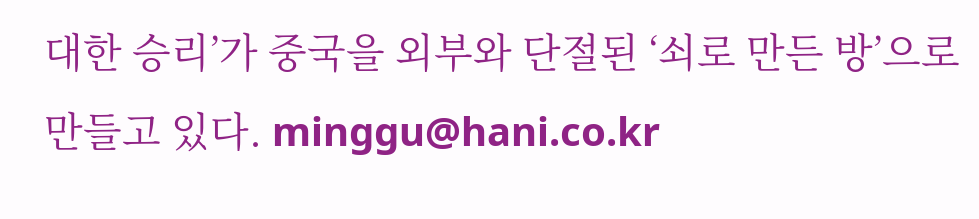대한 승리’가 중국을 외부와 단절된 ‘쇠로 만든 방’으로 만들고 있다. minggu@hani.co.kr